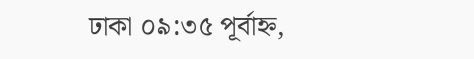ঢাকা ০৯:৩৫ পূর্বাহ্ন,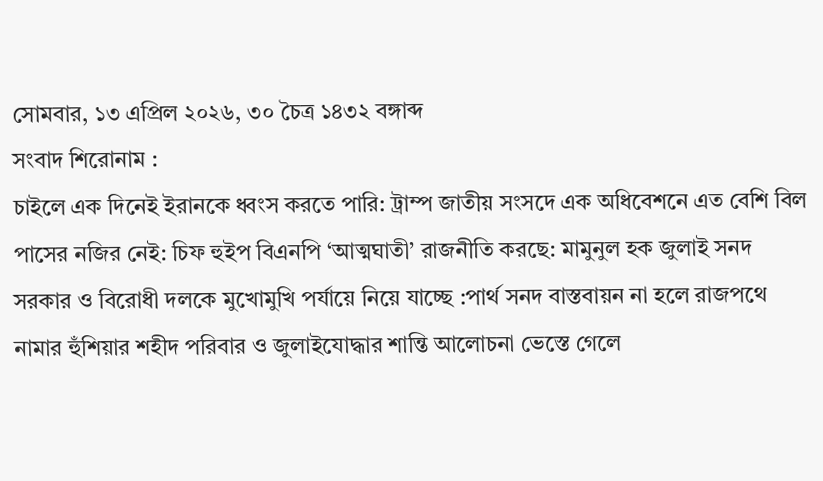সোমবার, ১৩ এপ্রিল ২০২৬, ৩০ চৈত্র ১৪৩২ বঙ্গাব্দ
সংবাদ শিরোনাম :
চাইলে এক দিনেই ইরানকে ধ্বংস করতে পারি: ট্রাম্প জাতীয় সংসদে এক অধিবেশনে এত বেশি বিল পাসের নজির নেই: চিফ হুইপ বিএনপি ‘আত্মঘাতী’ রাজনীতি করছে: মামুনুল হক জুলাই সনদ সরকার ও বিরোধী দলকে মুখোমুখি পর্যায়ে নিয়ে যাচ্ছে :পার্থ সনদ বাস্তবায়ন না হলে রাজপথে নামার হুঁশিয়ার শহীদ পরিবার ও জুলাইযোদ্ধার শান্তি আলোচনা ভেস্তে গেলে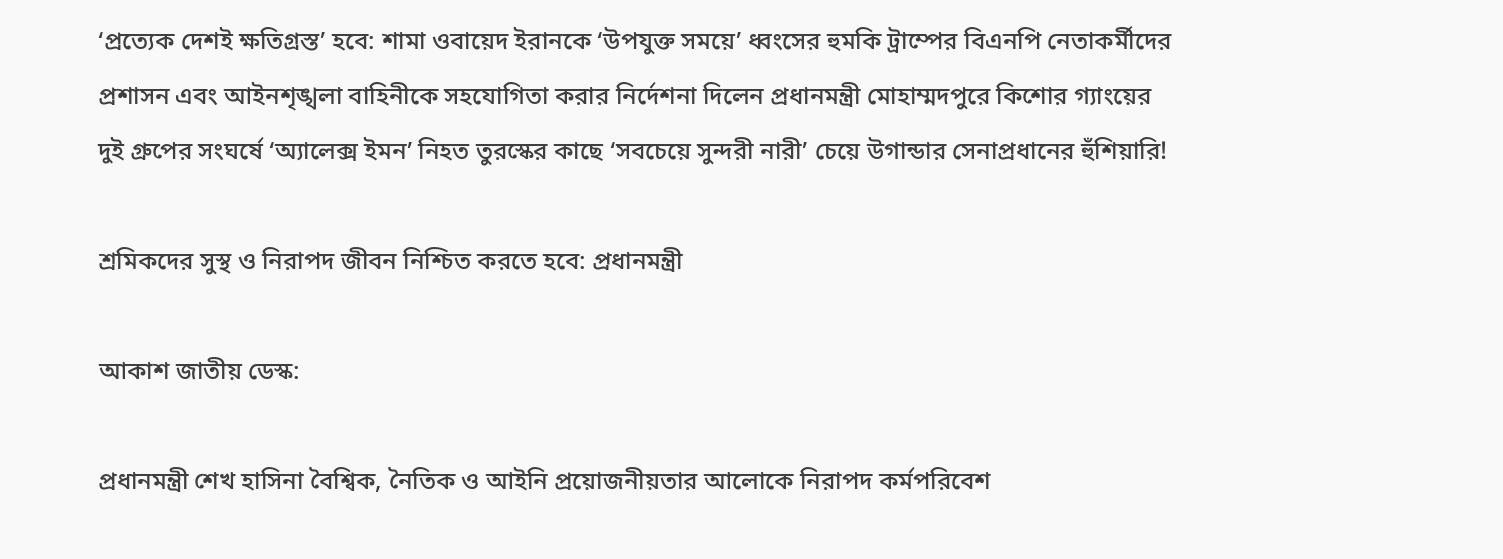‘প্রত্যেক দেশই ক্ষতিগ্রস্ত’ হবে: শামা ওবায়েদ ইরানকে ‘উপযুক্ত সময়ে’ ধ্বংসের হুমকি ট্রাম্পের বিএনপি নেতাকর্মীদের প্রশাসন এবং আইনশৃঙ্খলা বাহিনীকে সহযোগিতা করার নির্দেশনা দিলেন প্রধানমন্ত্রী মোহাম্মদপুরে কিশোর গ্যাংয়ের দুই গ্রুপের সংঘর্ষে ‘অ্যালেক্স ইমন’ নিহত তুরস্কের কাছে ‘সবচেয়ে সুন্দরী নারী’ চেয়ে উগান্ডার সেনাপ্রধানের হুঁশিয়ারি!

শ্রমিকদের সুস্থ ও নিরাপদ জীবন নিশ্চিত করতে হবে: প্রধানমন্ত্রী

আকাশ জাতীয় ডেস্ক:

প্রধানমন্ত্রী শেখ হাসিনা বৈশ্বিক, নৈতিক ও আইনি প্রয়োজনীয়তার আলোকে নিরাপদ কর্মপরিবেশ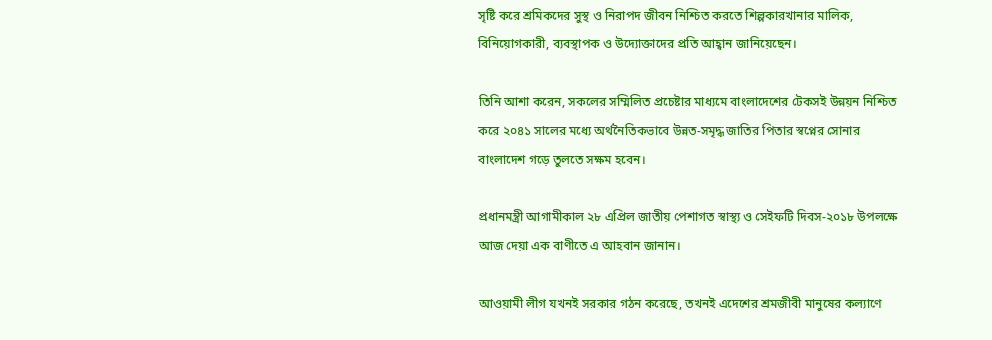সৃষ্টি করে শ্রমিকদের সুস্থ ও নিরাপদ জীবন নিশ্চিত করতে শিল্পকারখানার মালিক, বিনিয়োগকারী, ব্যবস্থাপক ও উদ্যোক্তাদের প্রতি আহ্বান জানিয়েছেন।

তিনি আশা করেন, সকলের সম্মিলিত প্রচেষ্টার মাধ্যমে বাংলাদেশের টেকসই উন্নয়ন নিশ্চিত করে ২০৪১ সালের মধ্যে অর্থনৈতিকভাবে উন্নত-সমৃদ্ধ জাতির পিতার স্বপ্নের সোনার বাংলাদেশ গড়ে তুলতে সক্ষম হবেন।

প্রধানমন্ত্রী আগামীকাল ২৮ এপ্রিল জাতীয় পেশাগত স্বাস্থ্য ও সেইফটি দিবস-২০১৮ উপলক্ষে আজ দেয়া এক বাণীতে এ আহবান জানান।

আওয়ামী লীগ যখনই সরকার গঠন করেছে, তখনই এদেশের শ্রমজীবী মানুষের কল্যাণে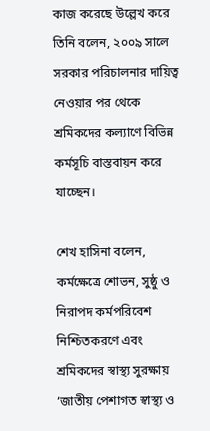কাজ করেছে উল্লেখ করে তিনি বলেন, ২০০৯ সালে সরকার পরিচালনার দায়িত্ব নেওয়ার পর থেকে শ্রমিকদের কল্যাণে বিভিন্ন কর্মসূচি বাস্তবায়ন করে যাচ্ছেন।

শেখ হাসিনা বলেন, কর্মক্ষেত্রে শোভন, সুষ্ঠু ও নিরাপদ কর্মপরিবেশ নিশ্চিতকরণে এবং শ্রমিকদের স্বাস্থ্য সুরক্ষায় ‘জাতীয় পেশাগত স্বাস্থ্য ও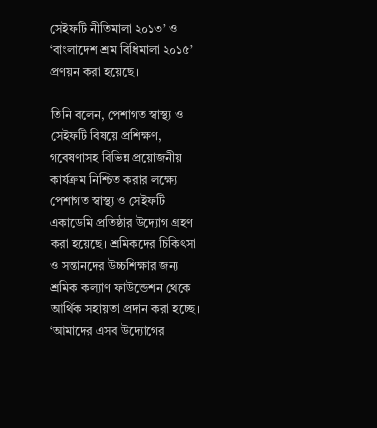সেইফটি নীতিমালা ২০১৩’ ও ‘বাংলাদেশ শ্রম বিধিমালা ২০১৫’ প্রণয়ন করা হয়েছে।

তিনি বলেন, পেশাগত স্বাস্থ্য ও সেইফটি বিষয়ে প্রশিক্ষণ, গবেষণাসহ বিভিন্ন প্রয়োজনীয় কার্যক্রম নিশ্চিত করার লক্ষ্যে পেশাগত স্বাস্থ্য ও সেইফটি একাডেমি প্রতিষ্ঠার উদ্যোগ গ্রহণ করা হয়েছে। শ্রমিকদের চিকিৎসা ও সন্তানদের উচ্চশিক্ষার জন্য শ্রমিক কল্যাণ ফাউন্ডেশন থেকে আর্থিক সহায়তা প্রদান করা হচ্ছে। ‘আমাদের এসব উদ্যোগের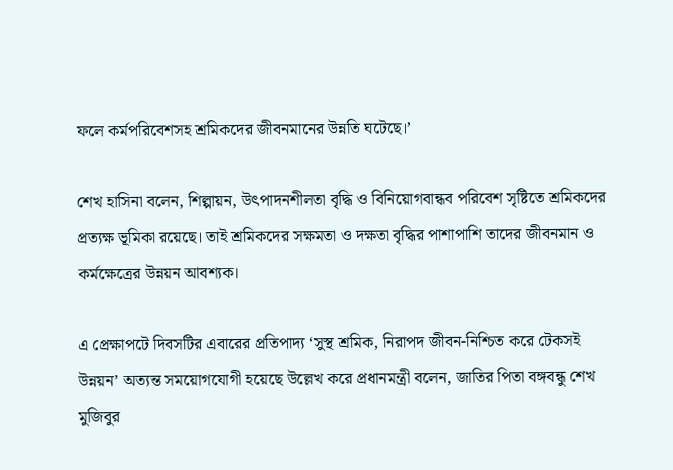ফলে কর্মপরিবেশসহ শ্রমিকদের জীবনমানের উন্নতি ঘটেছে।’

শেখ হাসিনা বলেন, শিল্পায়ন, উৎপাদনশীলতা বৃদ্ধি ও বিনিয়োগবান্ধব পরিবেশ সৃষ্টিতে শ্রমিকদের প্রত্যক্ষ ভূমিকা রয়েছে। তাই শ্রমিকদের সক্ষমতা ও দক্ষতা বৃদ্ধির পাশাপাশি তাদের জীবনমান ও কর্মক্ষেত্রের উন্নয়ন আবশ্যক।

এ প্রেক্ষাপটে দিবসটির এবারের প্রতিপাদ্য ‘সুস্থ শ্রমিক, নিরাপদ জীবন-নিশ্চিত করে টেকসই উন্নয়ন’ অত্যন্ত সময়োগযোগী হয়েছে উল্লেখ করে প্রধানমন্ত্রী বলেন, জাতির পিতা বঙ্গবন্ধু শেখ মুজিবুর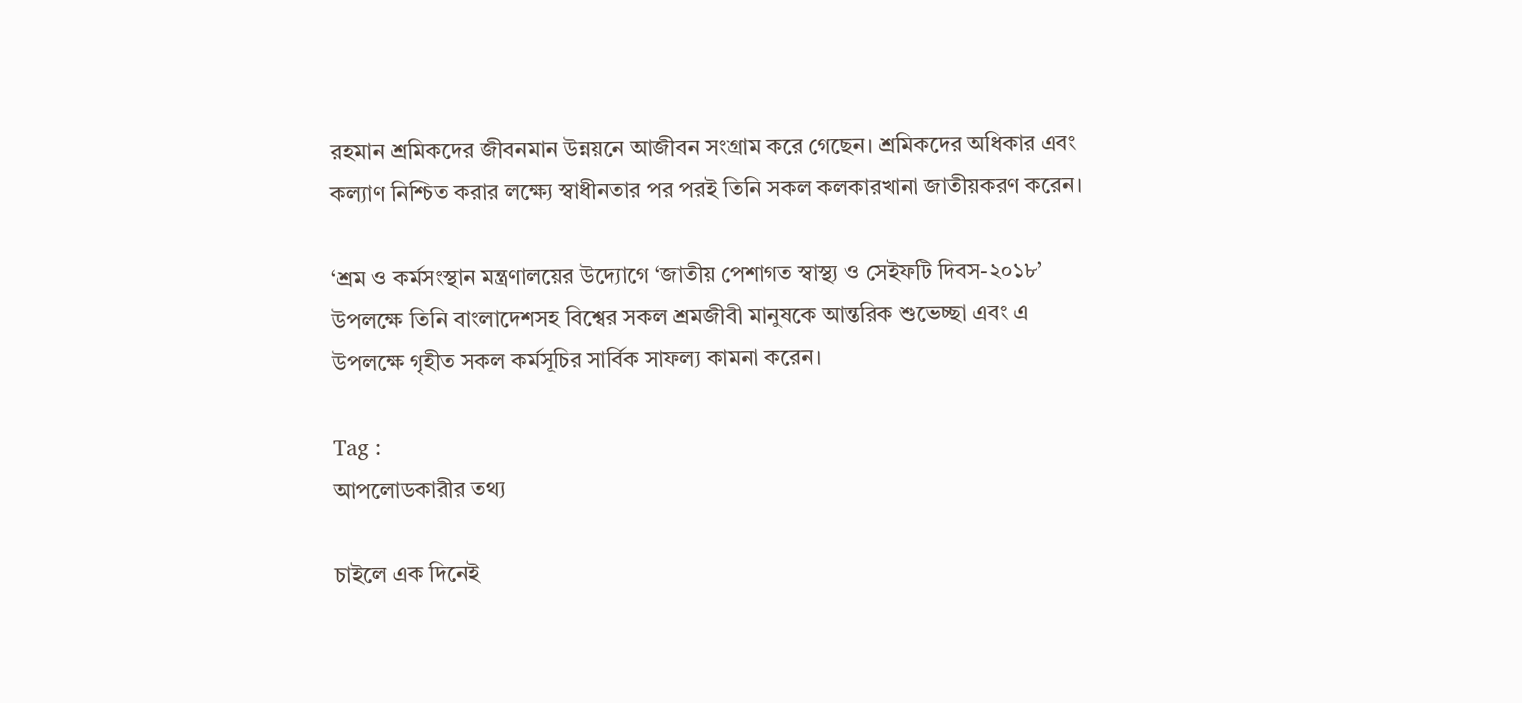রহমান শ্রমিকদের জীবনমান উন্নয়নে আজীবন সংগ্রাম করে গেছেন। শ্রমিকদের অধিকার এবং কল্যাণ নিশ্চিত করার লক্ষ্যে স্বাধীনতার পর পরই তিনি সকল কলকারখানা জাতীয়করণ করেন।

‘শ্রম ও কর্মসংস্থান মন্ত্রণালয়ের উদ্যোগে ‘জাতীয় পেশাগত স্বাস্থ্য ও সেইফটি দিবস-২০১৮’ উপলক্ষে তিনি বাংলাদেশসহ বিশ্বের সকল শ্রমজীবী মানুষকে আন্তরিক শুভেচ্ছা এবং এ উপলক্ষে গৃহীত সকল কর্মসূচির সার্বিক সাফল্য কামনা করেন।

Tag :
আপলোডকারীর তথ্য

চাইলে এক দিনেই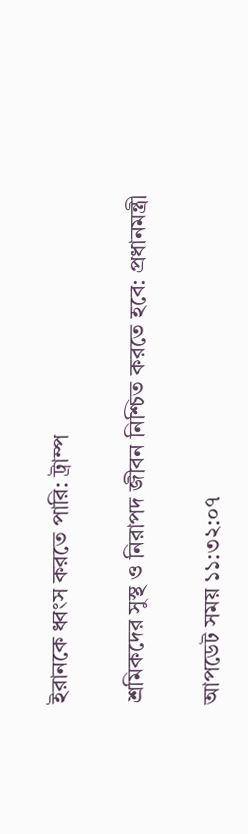ইরানকে ধ্বংস করতে পারি: ট্রাম্প

শ্রমিকদের সুস্থ ও নিরাপদ জীবন নিশ্চিত করতে হবে: প্রধানমন্ত্রী

আপডেট সময় ১১:৩২:০৭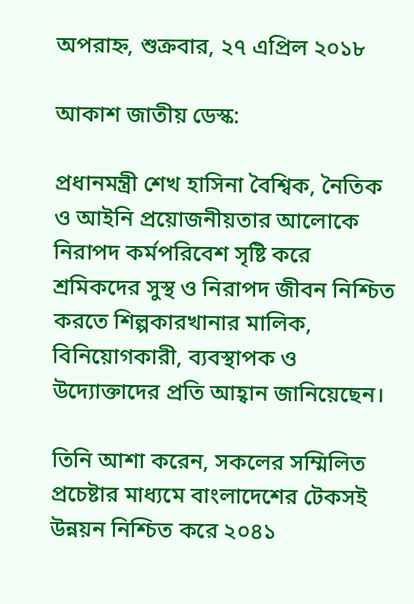অপরাহ্ন, শুক্রবার, ২৭ এপ্রিল ২০১৮

আকাশ জাতীয় ডেস্ক:

প্রধানমন্ত্রী শেখ হাসিনা বৈশ্বিক, নৈতিক ও আইনি প্রয়োজনীয়তার আলোকে নিরাপদ কর্মপরিবেশ সৃষ্টি করে শ্রমিকদের সুস্থ ও নিরাপদ জীবন নিশ্চিত করতে শিল্পকারখানার মালিক, বিনিয়োগকারী, ব্যবস্থাপক ও উদ্যোক্তাদের প্রতি আহ্বান জানিয়েছেন।

তিনি আশা করেন, সকলের সম্মিলিত প্রচেষ্টার মাধ্যমে বাংলাদেশের টেকসই উন্নয়ন নিশ্চিত করে ২০৪১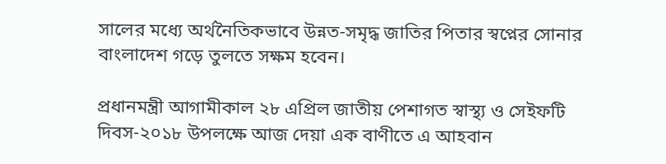সালের মধ্যে অর্থনৈতিকভাবে উন্নত-সমৃদ্ধ জাতির পিতার স্বপ্নের সোনার বাংলাদেশ গড়ে তুলতে সক্ষম হবেন।

প্রধানমন্ত্রী আগামীকাল ২৮ এপ্রিল জাতীয় পেশাগত স্বাস্থ্য ও সেইফটি দিবস-২০১৮ উপলক্ষে আজ দেয়া এক বাণীতে এ আহবান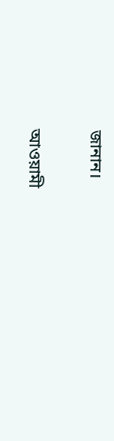জানান।

আওয়ামী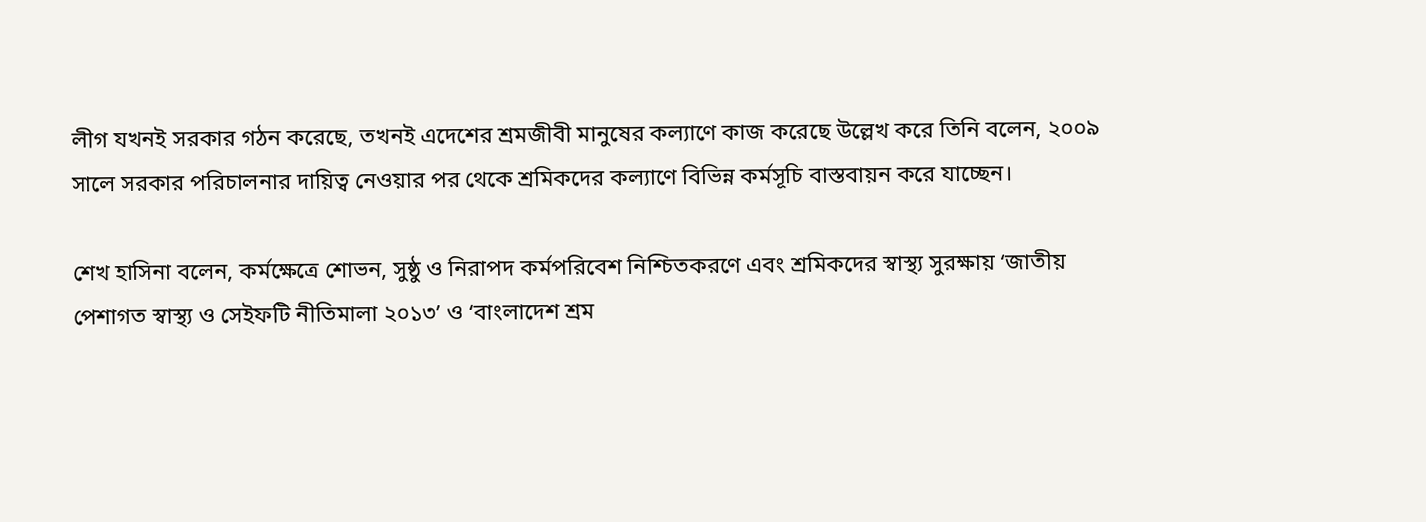লীগ যখনই সরকার গঠন করেছে, তখনই এদেশের শ্রমজীবী মানুষের কল্যাণে কাজ করেছে উল্লেখ করে তিনি বলেন, ২০০৯ সালে সরকার পরিচালনার দায়িত্ব নেওয়ার পর থেকে শ্রমিকদের কল্যাণে বিভিন্ন কর্মসূচি বাস্তবায়ন করে যাচ্ছেন।

শেখ হাসিনা বলেন, কর্মক্ষেত্রে শোভন, সুষ্ঠু ও নিরাপদ কর্মপরিবেশ নিশ্চিতকরণে এবং শ্রমিকদের স্বাস্থ্য সুরক্ষায় ‘জাতীয় পেশাগত স্বাস্থ্য ও সেইফটি নীতিমালা ২০১৩’ ও ‘বাংলাদেশ শ্রম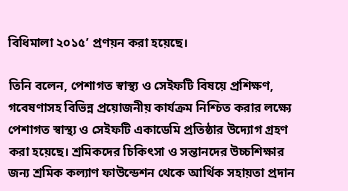বিধিমালা ২০১৫’ প্রণয়ন করা হয়েছে।

তিনি বলেন, পেশাগত স্বাস্থ্য ও সেইফটি বিষয়ে প্রশিক্ষণ, গবেষণাসহ বিভিন্ন প্রয়োজনীয় কার্যক্রম নিশ্চিত করার লক্ষ্যে পেশাগত স্বাস্থ্য ও সেইফটি একাডেমি প্রতিষ্ঠার উদ্যোগ গ্রহণ করা হয়েছে। শ্রমিকদের চিকিৎসা ও সন্তানদের উচ্চশিক্ষার জন্য শ্রমিক কল্যাণ ফাউন্ডেশন থেকে আর্থিক সহায়তা প্রদান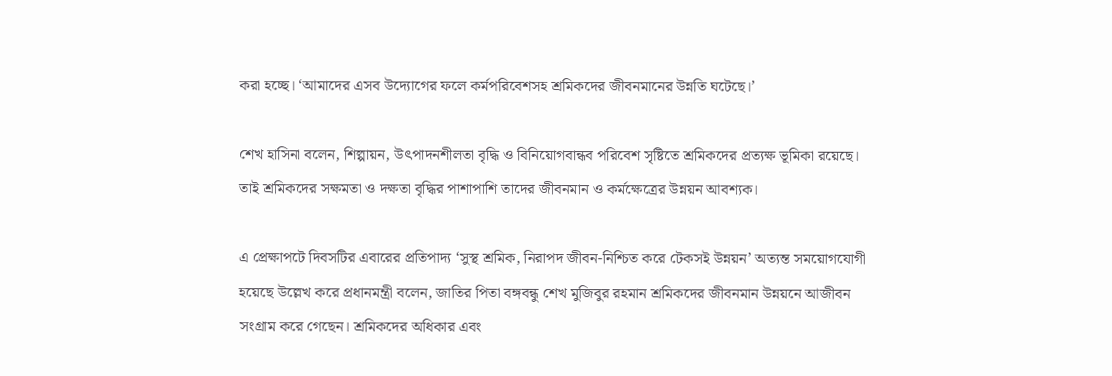করা হচ্ছে। ‘আমাদের এসব উদ্যোগের ফলে কর্মপরিবেশসহ শ্রমিকদের জীবনমানের উন্নতি ঘটেছে।’

শেখ হাসিনা বলেন, শিল্পায়ন, উৎপাদনশীলতা বৃদ্ধি ও বিনিয়োগবান্ধব পরিবেশ সৃষ্টিতে শ্রমিকদের প্রত্যক্ষ ভূমিকা রয়েছে। তাই শ্রমিকদের সক্ষমতা ও দক্ষতা বৃদ্ধির পাশাপাশি তাদের জীবনমান ও কর্মক্ষেত্রের উন্নয়ন আবশ্যক।

এ প্রেক্ষাপটে দিবসটির এবারের প্রতিপাদ্য ‘সুস্থ শ্রমিক, নিরাপদ জীবন-নিশ্চিত করে টেকসই উন্নয়ন’ অত্যন্ত সময়োগযোগী হয়েছে উল্লেখ করে প্রধানমন্ত্রী বলেন, জাতির পিতা বঙ্গবন্ধু শেখ মুজিবুর রহমান শ্রমিকদের জীবনমান উন্নয়নে আজীবন সংগ্রাম করে গেছেন। শ্রমিকদের অধিকার এবং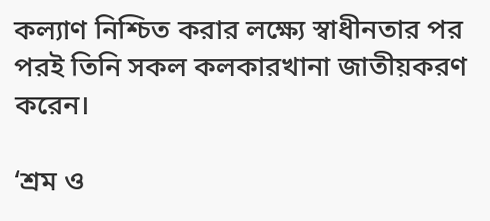কল্যাণ নিশ্চিত করার লক্ষ্যে স্বাধীনতার পর পরই তিনি সকল কলকারখানা জাতীয়করণ করেন।

‘শ্রম ও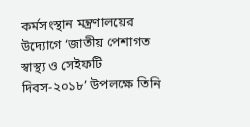কর্মসংস্থান মন্ত্রণালয়ের উদ্যোগে ‘জাতীয় পেশাগত স্বাস্থ্য ও সেইফটি দিবস-২০১৮’ উপলক্ষে তিনি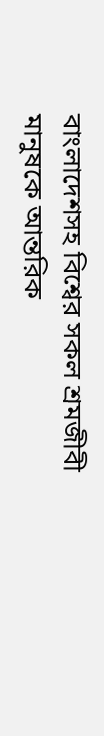বাংলাদেশসহ বিশ্বের সকল শ্রমজীবী মানুষকে আন্তরিক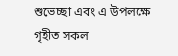শুভেচ্ছা এবং এ উপলক্ষে গৃহীত সকল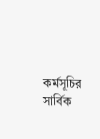কর্মসূচির সার্বিক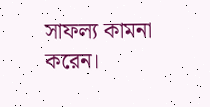সাফল্য কামনা করেন।